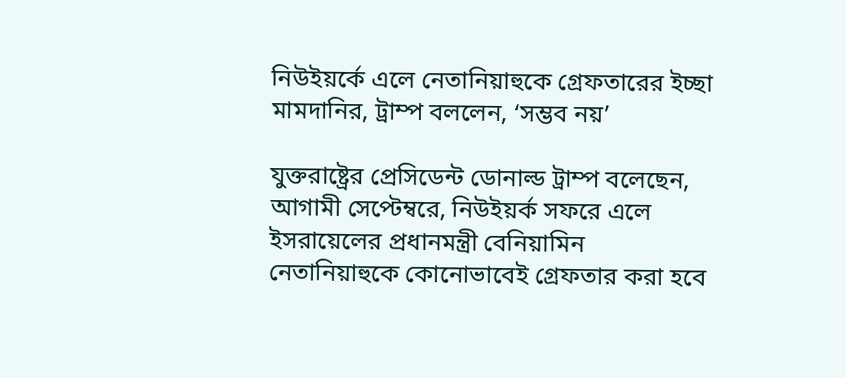নিউইয়র্কে এলে নেতানিয়াহুকে গ্রেফতারের ইচ্ছা মামদানির, ট্রাম্প বললেন, ‘সম্ভব নয়’

যুক্তরাষ্ট্রের প্রেসিডেন্ট ডোনাল্ড ট্রাম্প বলেছেন, আগামী সেপ্টেম্বরে, নিউইয়র্ক সফরে এলে ইসরায়েলের প্রধানমন্ত্রী বেনিয়ামিন নেতানিয়াহুকে কোনোভাবেই গ্রেফতার করা হবে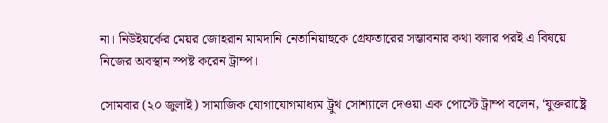না। নিউইয়র্কের মেয়র জোহরান মামদানি নেতানিয়াহুকে গ্রেফতারের সম্ভাবনার কথা বলার পরই এ বিষয়ে নিজের অবস্থান স্পষ্ট করেন ট্রাম্প।

সোমবার (২০ জুলাই) সামাজিক যোগাযোগমাধ্যম ট্রুথ সোশ্যালে দেওয়া এক পোস্টে ট্রাম্প বলেন, ‘যুক্তরাষ্ট্রে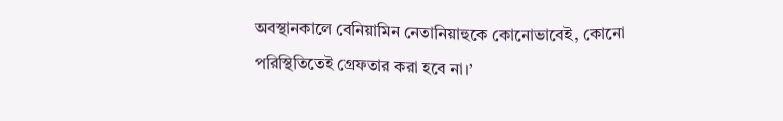অবস্থানকালে বেনিয়ামিন নেতানিয়াহুকে কোনোভাবেই, কোনো পরিস্থিতিতেই গ্রেফতার করা হবে না।’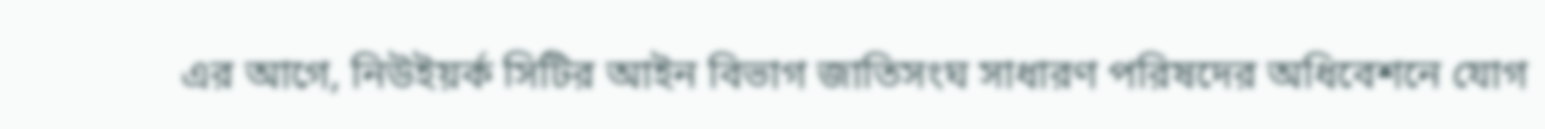এর আগে, নিউইয়র্ক সিটির আইন বিভাগ জাতিসংঘ সাধারণ পরিষদের অধিবেশনে যোগ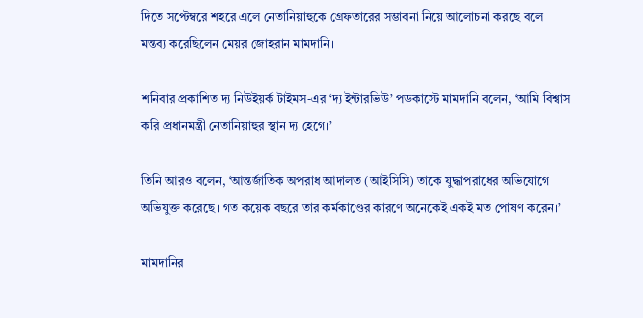দিতে সপ্টেম্বরে শহরে এলে নেতানিয়াহুকে গ্রেফতারের সম্ভাবনা নিয়ে আলোচনা করছে বলে মন্তব্য করেছিলেন মেয়র জোহরান মামদানি।

শনিবার প্রকাশিত দ্য নিউইয়র্ক টাইমস-এর ‘দ্য ইন্টারভিউ’ পডকাস্টে মামদানি বলেন, ‘আমি বিশ্বাস করি প্রধানমন্ত্রী নেতানিয়াহুর স্থান দ্য হেগে।’

তিনি আরও বলেন, ‘আন্তর্জাতিক অপরাধ আদালত (আইসিসি) তাকে যুদ্ধাপরাধের অভিযোগে অভিযুক্ত করেছে। গত কয়েক বছরে তার কর্মকাণ্ডের কারণে অনেকেই একই মত পোষণ করেন।’

মামদানির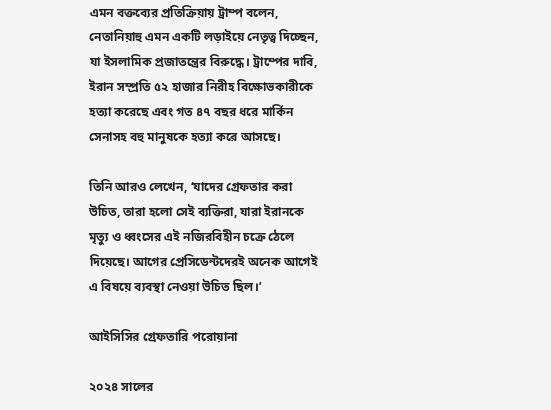এমন বক্তব্যের প্রতিক্রিয়ায় ট্রাম্প বলেন, নেতানিয়াহু এমন একটি লড়াইয়ে নেতৃত্ব দিচ্ছেন, যা ইসলামিক প্রজাতন্ত্রের বিরুদ্ধে। ট্রাম্পের দাবি, ইরান সম্প্রতি ৫২ হাজার নিরীহ বিক্ষোভকারীকে হত্যা করেছে এবং গত ৪৭ বছর ধরে মার্কিন সেনাসহ বহু মানুষকে হত্যা করে আসছে।

তিনি আরও লেখেন, ‘যাদের গ্রেফতার করা উচিত, তারা হলো সেই ব্যক্তিরা, যারা ইরানকে মৃত্যু ও ধ্বংসের এই নজিরবিহীন চক্রে ঠেলে দিয়েছে। আগের প্রেসিডেন্টদেরই অনেক আগেই এ বিষয়ে ব্যবস্থা নেওয়া উচিত ছিল।’

আইসিসির গ্রেফতারি পরোয়ানা

২০২৪ সালের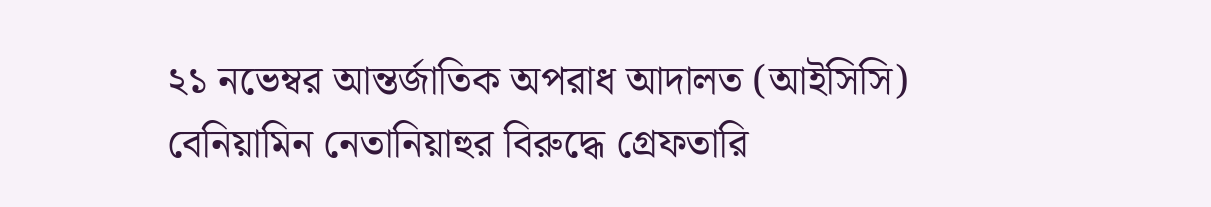২১ নভেম্বর আন্তর্জাতিক অপরাধ আদালত (আইসিসি) বেনিয়ামিন নেতানিয়াহুর বিরুদ্ধে গ্রেফতারি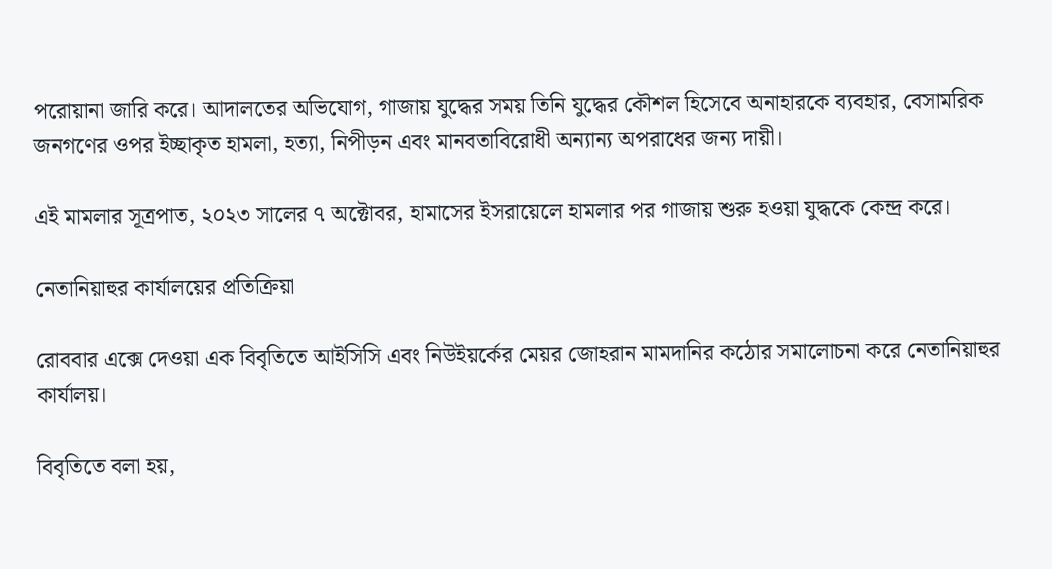পরোয়ানা জারি করে। আদালতের অভিযোগ, গাজায় যুদ্ধের সময় তিনি যুদ্ধের কৌশল হিসেবে অনাহারকে ব্যবহার, বেসামরিক জনগণের ওপর ইচ্ছাকৃত হামলা, হত্যা, নিপীড়ন এবং মানবতাবিরোধী অন্যান্য অপরাধের জন্য দায়ী।

এই মামলার সূত্রপাত, ২০২৩ সালের ৭ অক্টোবর, হামাসের ইসরায়েলে হামলার পর গাজায় শুরু হওয়া যুদ্ধকে কেন্দ্র করে।

নেতানিয়াহুর কার্যালয়ের প্রতিক্রিয়া

রোববার এক্সে দেওয়া এক বিবৃতিতে আইসিসি এবং নিউইয়র্কের মেয়র জোহরান মামদানির কঠোর সমালোচনা করে নেতানিয়াহুর কার্যালয়।

বিবৃতিতে বলা হয়,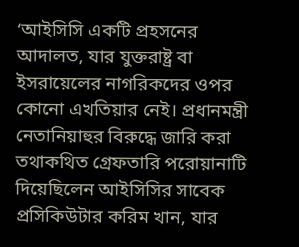‘আইসিসি একটি প্রহসনের আদালত, যার যুক্তরাষ্ট্র বা ইসরায়েলের নাগরিকদের ওপর কোনো এখতিয়ার নেই। প্রধানমন্ত্রী নেতানিয়াহুর বিরুদ্ধে জারি করা তথাকথিত গ্রেফতারি পরোয়ানাটি দিয়েছিলেন আইসিসির সাবেক প্রসিকিউটার করিম খান, যার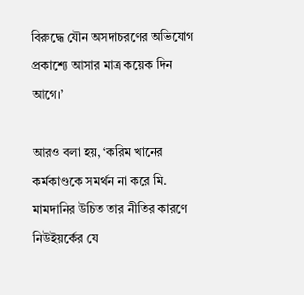বিরুদ্ধে যৌন অসদাচরণের অভিযোগ প্রকাশ্যে আসার মাত্র কয়েক দিন আগে।’

আরও বলা হয়, ‘করিম খানের কর্মকাণ্ডকে সমর্থন না করে মি. মামদানির উচিত তার নীতির কারণে নিউইয়র্কের যে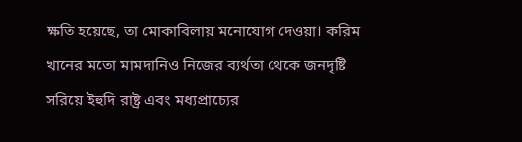ক্ষতি হয়েছে, তা মোকাবিলায় মনোযোগ দেওয়া। করিম খানের মতো মামদানিও নিজের ব্যর্থতা থেকে জনদৃষ্টি সরিয়ে ইহুদি রাষ্ট্র এবং মধ্যপ্রাচ্যের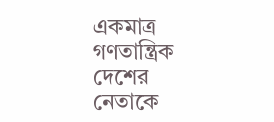একমাত্র গণতান্ত্রিক দেশের নেতাকে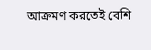আক্রমণ করতেই বেশি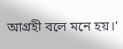আগ্রহী বলে মনে হয়।’